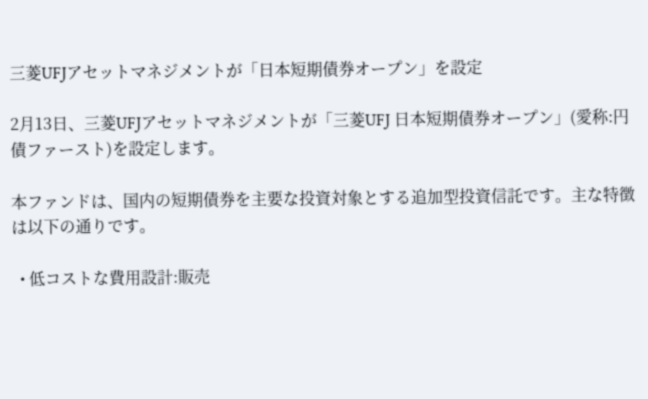三菱UFJアセットマネジメントが「日本短期債券オープン」を設定

2月13日、三菱UFJアセットマネジメントが「三菱UFJ 日本短期債券オープン」(愛称:円債ファースト)を設定します。

本ファンドは、国内の短期債券を主要な投資対象とする追加型投資信託です。主な特徴は以下の通りです。

  • 低コストな費用設計:販売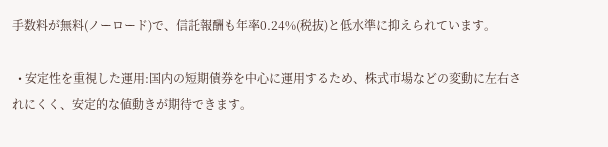手数料が無料(ノーロード)で、信託報酬も年率0.24%(税抜)と低水準に抑えられています。

  • 安定性を重視した運用:国内の短期債券を中心に運用するため、株式市場などの変動に左右されにくく、安定的な値動きが期待できます。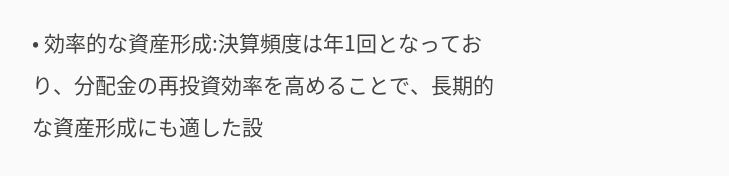• 効率的な資産形成:決算頻度は年1回となっており、分配金の再投資効率を高めることで、長期的な資産形成にも適した設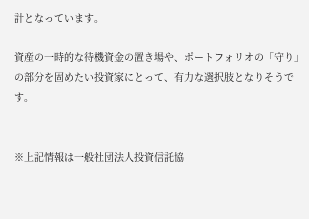計となっています。

資産の一時的な待機資金の置き場や、ポートフォリオの「守り」の部分を固めたい投資家にとって、有力な選択肢となりそうです。


※上記情報は一般社団法人投資信託協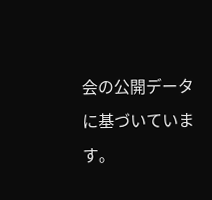会の公開データに基づいています。